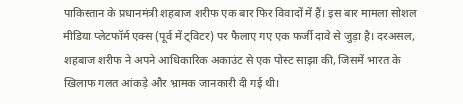पाकिस्तान के प्रधानमंत्री शहबाज शरीफ एक बार फिर विवादों में हैं। इस बार मामला सोशल मीडिया प्लेटफॉर्म एक्स (पूर्व में ट्विटर) पर फैलाए गए एक फर्जी दावे से जुड़ा है। दरअसल, शहबाज शरीफ ने अपने आधिकारिक अकाउंट से एक पोस्ट साझा की, जिसमें भारत के खिलाफ गलत आंकड़े और भ्रामक जानकारी दी गई थी।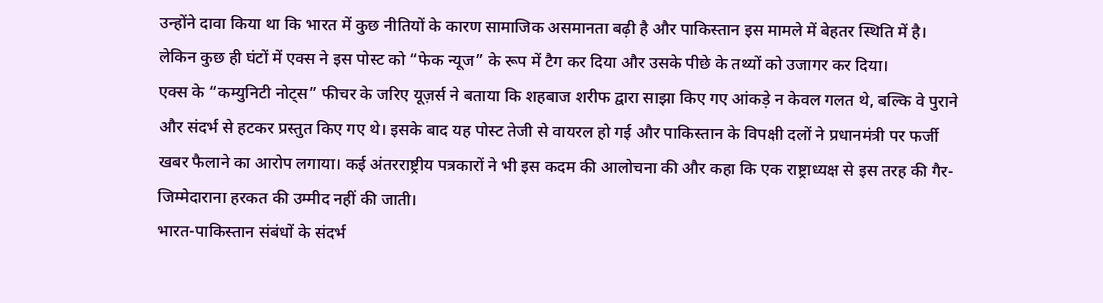उन्होंने दावा किया था कि भारत में कुछ नीतियों के कारण सामाजिक असमानता बढ़ी है और पाकिस्तान इस मामले में बेहतर स्थिति में है। लेकिन कुछ ही घंटों में एक्स ने इस पोस्ट को “फेक न्यूज” के रूप में टैग कर दिया और उसके पीछे के तथ्यों को उजागर कर दिया।
एक्स के “कम्युनिटी नोट्स” फीचर के जरिए यूज़र्स ने बताया कि शहबाज शरीफ द्वारा साझा किए गए आंकड़े न केवल गलत थे, बल्कि वे पुराने और संदर्भ से हटकर प्रस्तुत किए गए थे। इसके बाद यह पोस्ट तेजी से वायरल हो गई और पाकिस्तान के विपक्षी दलों ने प्रधानमंत्री पर फर्जी खबर फैलाने का आरोप लगाया। कई अंतरराष्ट्रीय पत्रकारों ने भी इस कदम की आलोचना की और कहा कि एक राष्ट्राध्यक्ष से इस तरह की गैर-जिम्मेदाराना हरकत की उम्मीद नहीं की जाती।
भारत-पाकिस्तान संबंधों के संदर्भ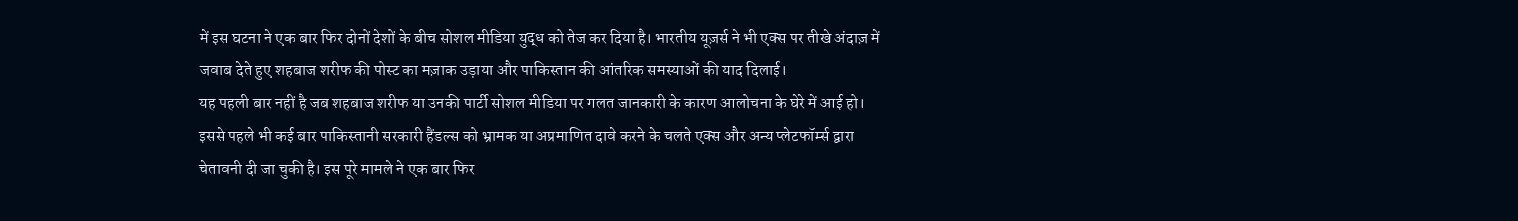में इस घटना ने एक बार फिर दोनों देशों के बीच सोशल मीडिया युद्ध को तेज कर दिया है। भारतीय यूज़र्स ने भी एक्स पर तीखे अंदाज़ में जवाब देते हुए शहबाज शरीफ की पोस्ट का मज़ाक उड़ाया और पाकिस्तान की आंतरिक समस्याओं की याद दिलाई।
यह पहली बार नहीं है जब शहबाज शरीफ या उनकी पार्टी सोशल मीडिया पर गलत जानकारी के कारण आलोचना के घेरे में आई हो। इससे पहले भी कई बार पाकिस्तानी सरकारी हैंडल्स को भ्रामक या अप्रमाणित दावे करने के चलते एक्स और अन्य प्लेटफॉर्म्स द्वारा चेतावनी दी जा चुकी है। इस पूरे मामले ने एक बार फिर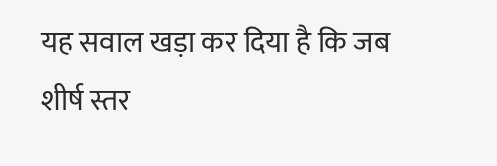यह सवाल खड़ा कर दिया है कि जब शीर्ष स्तर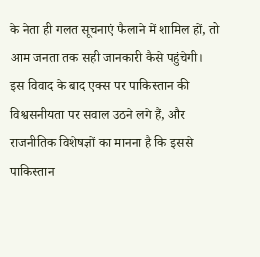के नेता ही गलत सूचनाएं फैलाने में शामिल हों, तो आम जनता तक सही जानकारी कैसे पहुंचेगी।
इस विवाद के बाद एक्स पर पाकिस्तान की विश्वसनीयता पर सवाल उठने लगे हैं, और राजनीतिक विशेषज्ञों का मानना है कि इससे पाकिस्तान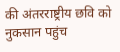की अंतरराष्ट्रीय छवि को नुकसान पहुंच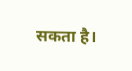सकता है।